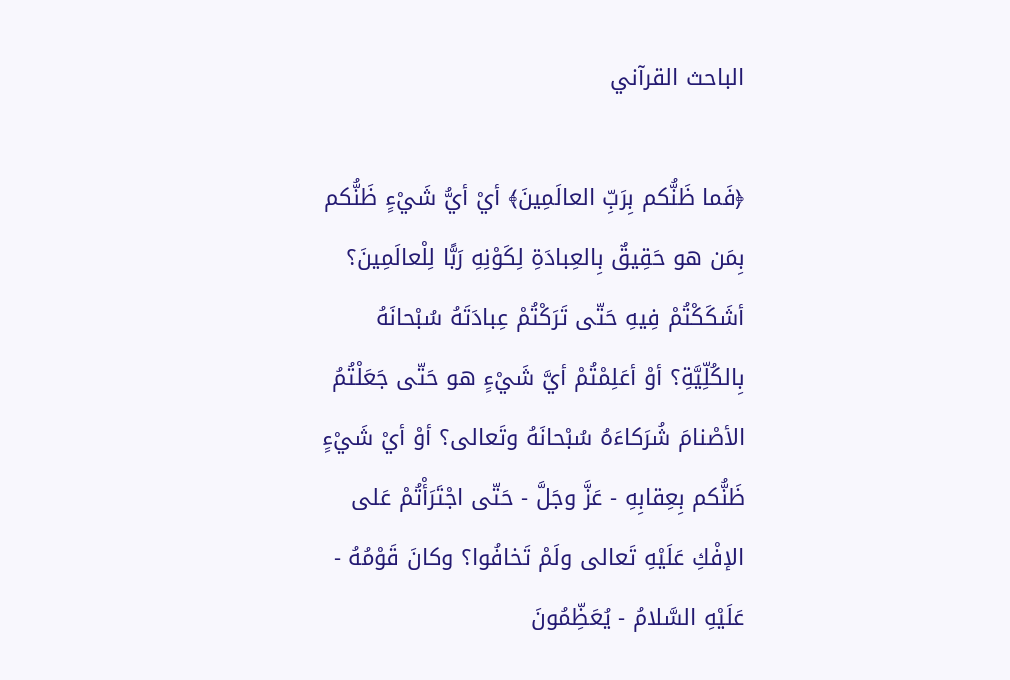الباحث القرآني

﴿فَما ظَنُّكم بِرَبِّ العالَمِينَ﴾ أيْ أيُّ شَيْءٍ ظَنُّكم بِمَن هو حَقِيقٌ بِالعِبادَةِ لِكَوْنِهِ رَبًّا لِلْعالَمِينَ؟ أشَكَكْتُمْ فِيهِ حَتّى تَرَكْتُمْ عِبادَتَهُ سُبْحانَهُ بِالكُلِّيَّةِ؟ أوْ أعَلِمْتُمْ أيَّ شَيْءٍ هو حَتّى جَعَلْتُمُ الأصْنامَ شُرَكاءَهُ سُبْحانَهُ وتَعالى؟ أوْ أيْ شَيْءٍ ظَنُّكم بِعِقابِهِ - عَزَّ وجَلَّ - حَتّى اجْتَرَأْتُمْ عَلى الإفْكِ عَلَيْهِ تَعالى ولَمْ تَخافُوا؟ وكانَ قَوْمُهُ - عَلَيْهِ السَّلامُ - يُعَظِّمُونَ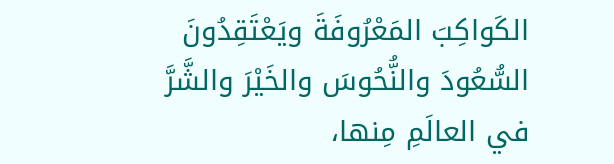الكَواكِبَ المَعْرُوفَةَ ويَعْتَقِدُونَ السُّعُودَ والنُّحُوسَ والخَيْرَ والشَّرَّ في العالَمِ مِنها،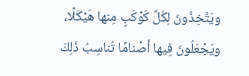ويَتَّخِذُونَ لِكُلِّ كَوْكَبٍ مِنها هَيْكَلًا، ويَجْعَلُونَ فِيها أصْنامًا تُناسِبُ ذَلِكَ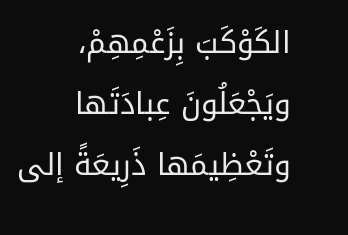الكَوْكَبَ بِزَعْمِهِمْ، ويَجْعَلُونَ عِبادَتَها وتَعْظِيمَها ذَرِيعَةً إلى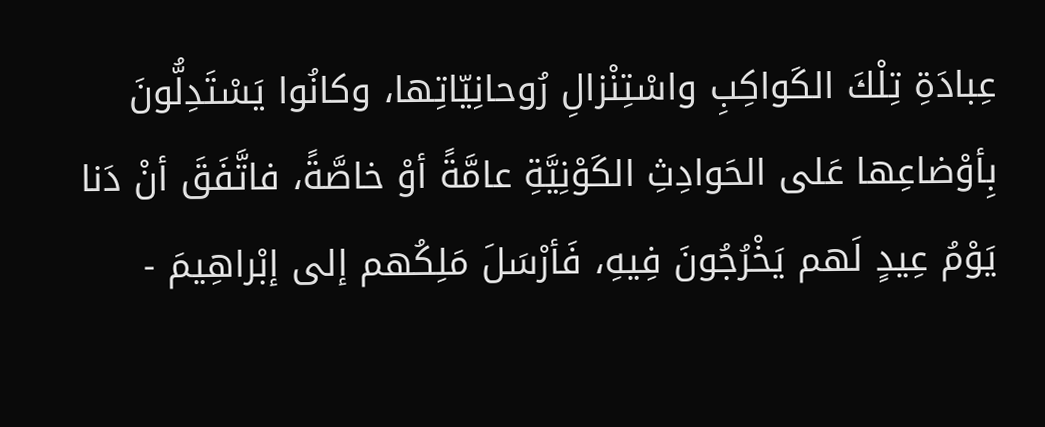عِبادَةِ تِلْكَ الكَواكِبِ واسْتِنْزالِ رُوحانِيّاتِها، وكانُوا يَسْتَدِلُّونَ بِأوْضاعِها عَلى الحَوادِثِ الكَوْنِيَّةِ عامَّةً أوْ خاصَّةً، فاتَّفَقَ أنْ دَنا يَوْمُ عِيدٍ لَهم يَخْرُجُونَ فِيهِ، فَأرْسَلَ مَلِكُهم إلى إبْراهِيمَ -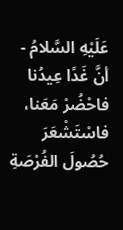عَلَيْهِ السَّلامُ - أنَّ غَدًا عِيدُنا فاحْضُرْ مَعَنا، فاسْتَشْعَرَ حُصُولَ الفُرْصَةِ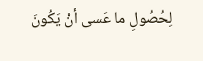لِحُصُولِ ما عَسى أنْ يَكُونَ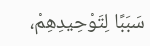سَبَبًا لِتَوْحِيدِهِمْ،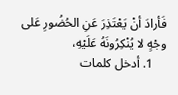فَأرادَ أنْ يَعْتَذِرَ عَنِ الحُضُورِ عَلى وجْهٍ لا يُنْكِرُونَهُ عَلَيْهِ،
    1. أدخل كلمات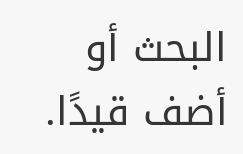البحث أو أضف قيدًا.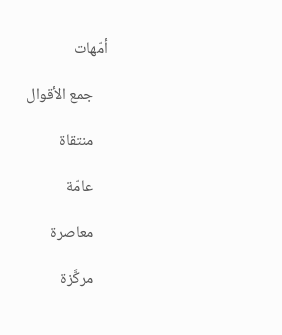أمّهات

    جمع الأقوال

    منتقاة

    عامّة

    معاصرة

    مركَّزة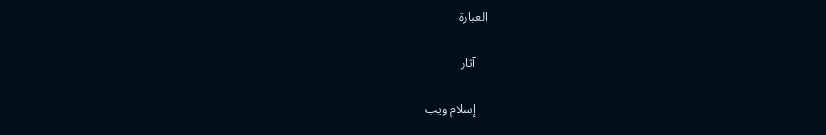العبارة

    آثار

    إسلام ويب